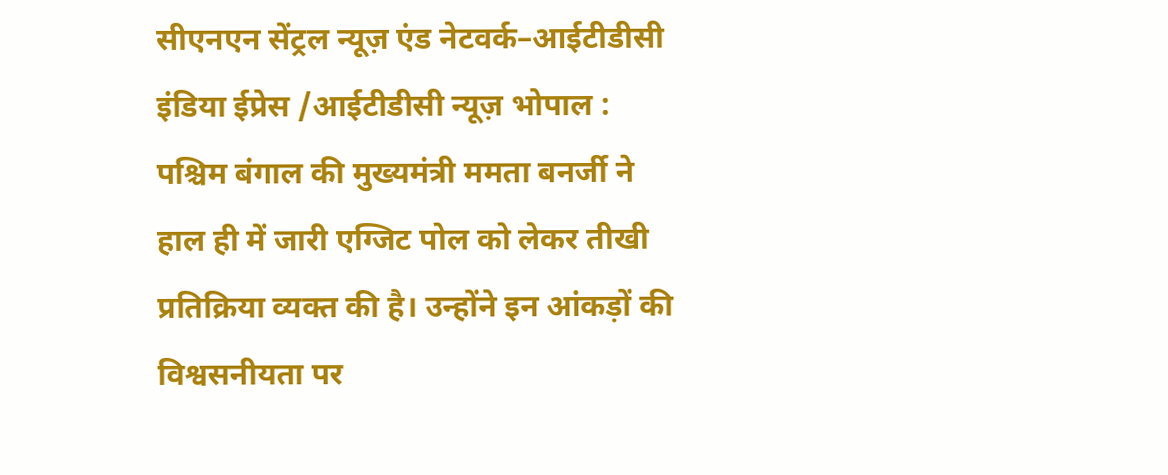सीएनएन सेंट्रल न्यूज़ एंड नेटवर्क–आईटीडीसी इंडिया ईप्रेस /आईटीडीसी न्यूज़ भोपाल : पश्चिम बंगाल की मुख्यमंत्री ममता बनर्जी ने हाल ही में जारी एग्जिट पोल को लेकर तीखी प्रतिक्रिया व्यक्त की है। उन्होंने इन आंकड़ों की विश्वसनीयता पर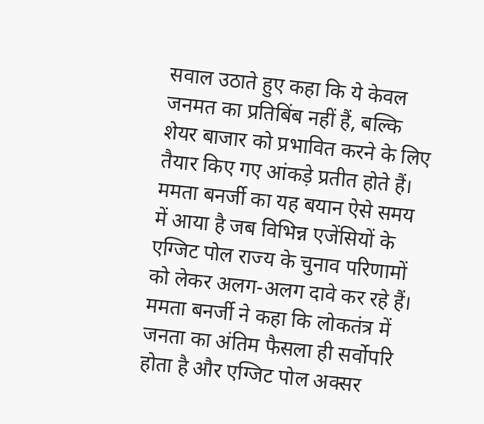सवाल उठाते हुए कहा कि ये केवल जनमत का प्रतिबिंब नहीं हैं, बल्कि शेयर बाजार को प्रभावित करने के लिए तैयार किए गए आंकड़े प्रतीत होते हैं। ममता बनर्जी का यह बयान ऐसे समय में आया है जब विभिन्न एजेंसियों के एग्जिट पोल राज्य के चुनाव परिणामों को लेकर अलग-अलग दावे कर रहे हैं।
ममता बनर्जी ने कहा कि लोकतंत्र में जनता का अंतिम फैसला ही सर्वोपरि होता है और एग्जिट पोल अक्सर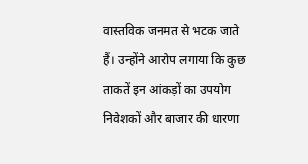वास्तविक जनमत से भटक जाते हैं। उन्होंने आरोप लगाया कि कुछ ताकतें इन आंकड़ों का उपयोग निवेशकों और बाजार की धारणा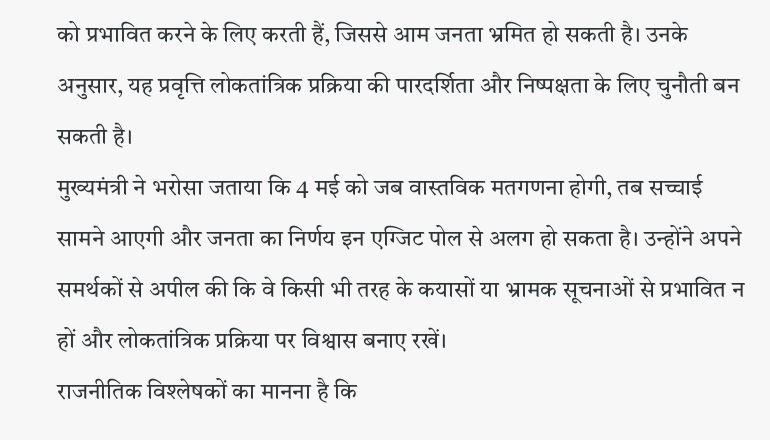को प्रभावित करने के लिए करती हैं, जिससे आम जनता भ्रमित हो सकती है। उनके अनुसार, यह प्रवृत्ति लोकतांत्रिक प्रक्रिया की पारदर्शिता और निष्पक्षता के लिए चुनौती बन सकती है।
मुख्यमंत्री ने भरोसा जताया कि 4 मई को जब वास्तविक मतगणना होगी, तब सच्चाई सामने आएगी और जनता का निर्णय इन एग्जिट पोल से अलग हो सकता है। उन्होंने अपने समर्थकों से अपील की कि वे किसी भी तरह के कयासों या भ्रामक सूचनाओं से प्रभावित न हों और लोकतांत्रिक प्रक्रिया पर विश्वास बनाए रखें।
राजनीतिक विश्लेषकों का मानना है कि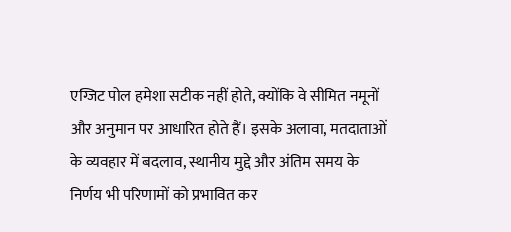एग्जिट पोल हमेशा सटीक नहीं होते, क्योंकि वे सीमित नमूनों और अनुमान पर आधारित होते हैं। इसके अलावा, मतदाताओं के व्यवहार में बदलाव, स्थानीय मुद्दे और अंतिम समय के निर्णय भी परिणामों को प्रभावित कर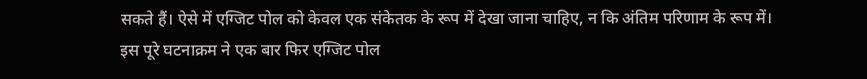सकते हैं। ऐसे में एग्जिट पोल को केवल एक संकेतक के रूप में देखा जाना चाहिए, न कि अंतिम परिणाम के रूप में।
इस पूरे घटनाक्रम ने एक बार फिर एग्जिट पोल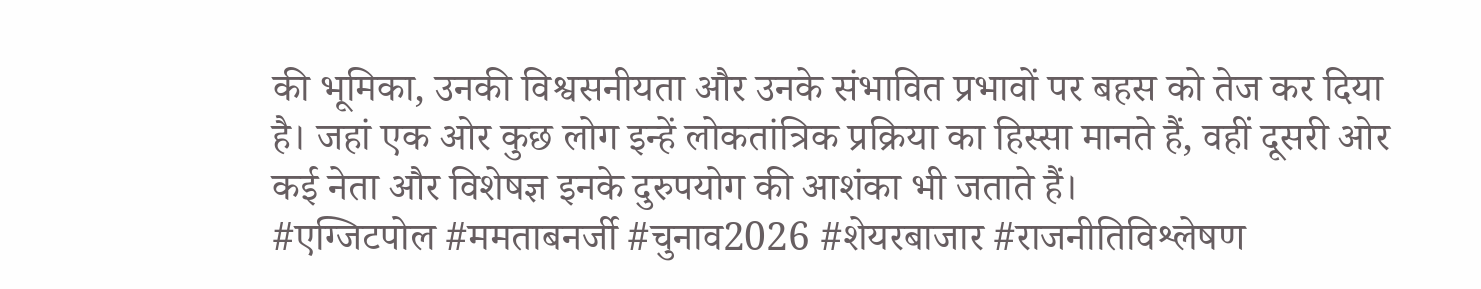की भूमिका, उनकी विश्वसनीयता और उनके संभावित प्रभावों पर बहस को तेज कर दिया है। जहां एक ओर कुछ लोग इन्हें लोकतांत्रिक प्रक्रिया का हिस्सा मानते हैं, वहीं दूसरी ओर कई नेता और विशेषज्ञ इनके दुरुपयोग की आशंका भी जताते हैं।
#एग्जिटपोल #ममताबनर्जी #चुनाव2026 #शेयरबाजार #राजनीतिविश्लेषण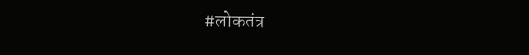#लोकतंत्र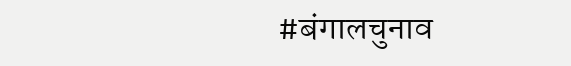#बंगालचुनाव